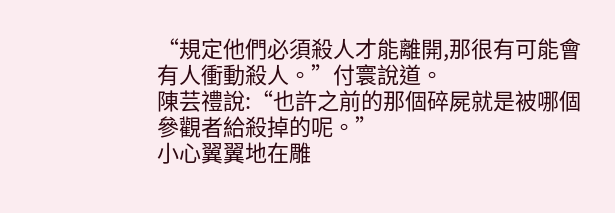“規定他們必須殺人才能離開,那很有可能會有人衝動殺人。”付寰說道。
陳芸禮說:“也許之前的那個碎屍就是被哪個參觀者給殺掉的呢。”
小心翼翼地在雕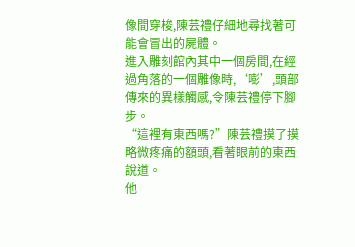像間穿梭,陳芸禮仔細地尋找著可能會冒出的屍體。
進入雕刻館內其中一個房間,在經過角落的一個雕像時,‘嘭’,頭部傳來的異樣觸感,令陳芸禮停下腳步。
“這裡有東西嗎?”陳芸禮摸了摸略微疼痛的額頭,看著眼前的東西說道。
他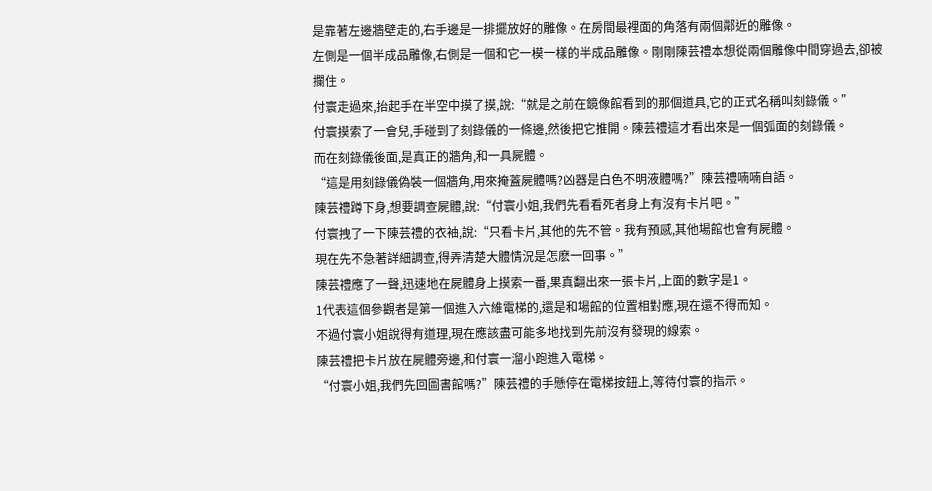是靠著左邊牆壁走的,右手邊是一排擺放好的雕像。在房間最裡面的角落有兩個鄰近的雕像。
左側是一個半成品雕像,右側是一個和它一模一樣的半成品雕像。剛剛陳芸禮本想從兩個雕像中間穿過去,卻被攔住。
付寰走過來,抬起手在半空中摸了摸,說:“就是之前在鏡像館看到的那個道具,它的正式名稱叫刻錄儀。”
付寰摸索了一會兒,手碰到了刻錄儀的一條邊,然後把它推開。陳芸禮這才看出來是一個弧面的刻錄儀。
而在刻錄儀後面,是真正的牆角,和一具屍體。
“這是用刻錄儀偽裝一個牆角,用來掩蓋屍體嗎?凶器是白色不明液體嗎?”陳芸禮喃喃自語。
陳芸禮蹲下身,想要調查屍體,說:“付寰小姐,我們先看看死者身上有沒有卡片吧。”
付寰拽了一下陳芸禮的衣袖,說:“只看卡片,其他的先不管。我有預感,其他場館也會有屍體。
現在先不急著詳細調查,得弄清楚大體情況是怎麽一回事。”
陳芸禮應了一聲,迅速地在屍體身上摸索一番,果真翻出來一張卡片,上面的數字是1。
1代表這個參觀者是第一個進入六維電梯的,還是和場館的位置相對應,現在還不得而知。
不過付寰小姐說得有道理,現在應該盡可能多地找到先前沒有發現的線索。
陳芸禮把卡片放在屍體旁邊,和付寰一溜小跑進入電梯。
“付寰小姐,我們先回圖書館嗎?”陳芸禮的手懸停在電梯按鈕上,等待付寰的指示。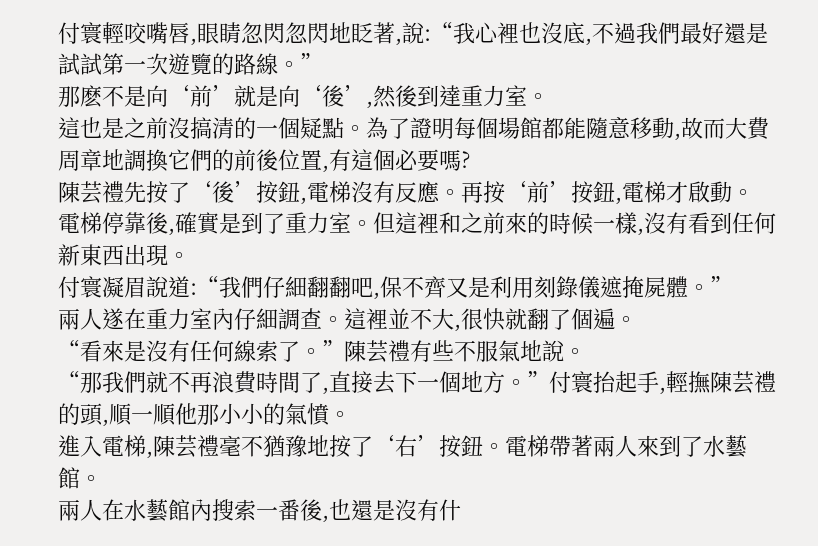付寰輕咬嘴唇,眼睛忽閃忽閃地眨著,說:“我心裡也沒底,不過我們最好還是試試第一次遊覽的路線。”
那麽不是向‘前’就是向‘後’,然後到達重力室。
這也是之前沒搞清的一個疑點。為了證明每個場館都能隨意移動,故而大費周章地調換它們的前後位置,有這個必要嗎?
陳芸禮先按了‘後’按鈕,電梯沒有反應。再按‘前’按鈕,電梯才啟動。
電梯停靠後,確實是到了重力室。但這裡和之前來的時候一樣,沒有看到任何新東西出現。
付寰凝眉說道:“我們仔細翻翻吧,保不齊又是利用刻錄儀遮掩屍體。”
兩人遂在重力室內仔細調查。這裡並不大,很快就翻了個遍。
“看來是沒有任何線索了。”陳芸禮有些不服氣地說。
“那我們就不再浪費時間了,直接去下一個地方。”付寰抬起手,輕撫陳芸禮的頭,順一順他那小小的氣憤。
進入電梯,陳芸禮毫不猶豫地按了‘右’按鈕。電梯帶著兩人來到了水藝館。
兩人在水藝館內搜索一番後,也還是沒有什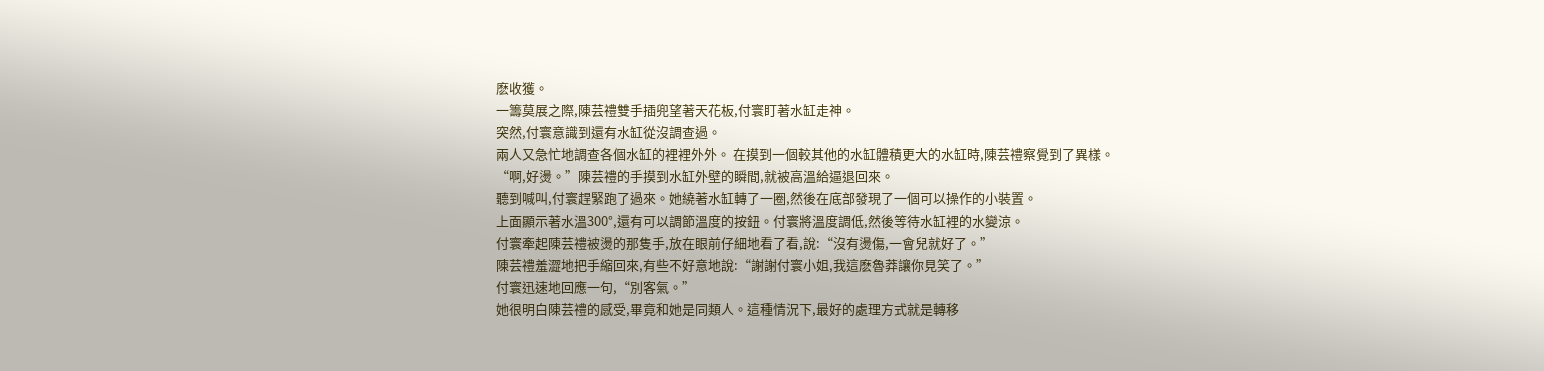麽收獲。
一籌莫展之際,陳芸禮雙手插兜望著天花板,付寰盯著水缸走神。
突然,付寰意識到還有水缸從沒調查過。
兩人又急忙地調查各個水缸的裡裡外外。 在摸到一個較其他的水缸體積更大的水缸時,陳芸禮察覺到了異樣。
“啊,好燙。”陳芸禮的手摸到水缸外壁的瞬間,就被高溫給逼退回來。
聽到喊叫,付寰趕緊跑了過來。她繞著水缸轉了一圈,然後在底部發現了一個可以操作的小裝置。
上面顯示著水溫300°,還有可以調節溫度的按鈕。付寰將溫度調低,然後等待水缸裡的水變涼。
付寰牽起陳芸禮被燙的那隻手,放在眼前仔細地看了看,說:“沒有燙傷,一會兒就好了。”
陳芸禮羞澀地把手縮回來,有些不好意地說:“謝謝付寰小姐,我這麽魯莽讓你見笑了。”
付寰迅速地回應一句,“別客氣。”
她很明白陳芸禮的感受,畢竟和她是同類人。這種情況下,最好的處理方式就是轉移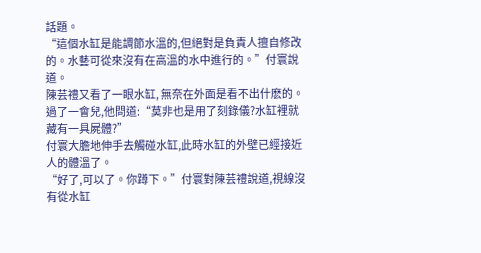話題。
“這個水缸是能調節水溫的,但絕對是負責人擅自修改的。水藝可從來沒有在高溫的水中進行的。”付寰說道。
陳芸禮又看了一眼水缸, 無奈在外面是看不出什麽的。
過了一會兒,他問道:“莫非也是用了刻錄儀?水缸裡就藏有一具屍體?”
付寰大膽地伸手去觸碰水缸,此時水缸的外壁已經接近人的體溫了。
“好了,可以了。你蹲下。”付寰對陳芸禮說道,視線沒有從水缸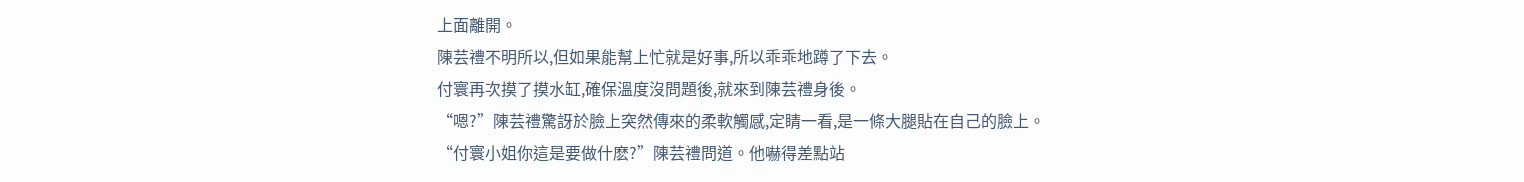上面離開。
陳芸禮不明所以,但如果能幫上忙就是好事,所以乖乖地蹲了下去。
付寰再次摸了摸水缸,確保溫度沒問題後,就來到陳芸禮身後。
“嗯?”陳芸禮驚訝於臉上突然傳來的柔軟觸感,定睛一看,是一條大腿貼在自己的臉上。
“付寰小姐你這是要做什麽?”陳芸禮問道。他嚇得差點站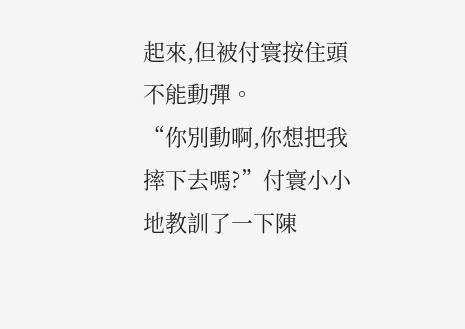起來,但被付寰按住頭不能動彈。
“你別動啊,你想把我摔下去嗎?”付寰小小地教訓了一下陳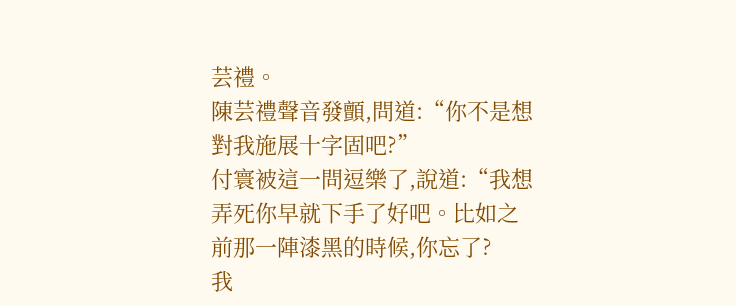芸禮。
陳芸禮聲音發顫,問道:“你不是想對我施展十字固吧?”
付寰被這一問逗樂了,說道:“我想弄死你早就下手了好吧。比如之前那一陣漆黑的時候,你忘了?
我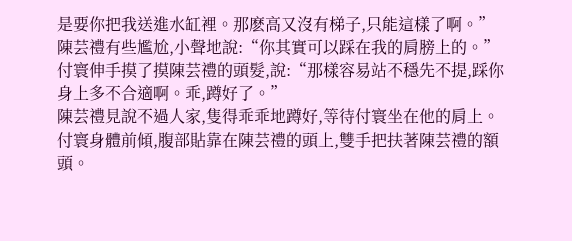是要你把我送進水缸裡。那麽高又沒有梯子,只能這樣了啊。”
陳芸禮有些尷尬,小聲地說:“你其實可以踩在我的肩膀上的。”
付寰伸手摸了摸陳芸禮的頭髮,說:“那樣容易站不穩先不提,踩你身上多不合適啊。乖,蹲好了。”
陳芸禮見說不過人家,隻得乖乖地蹲好,等待付寰坐在他的肩上。
付寰身體前傾,腹部貼靠在陳芸禮的頭上,雙手把扶著陳芸禮的額頭。